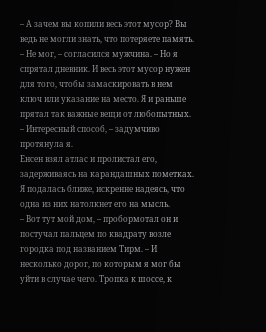– А зачем вы копили весь этот мусор? Вы ведь не могли знать, что потеряете память.
– Не мог, – согласился мужчина. – Но я спрятал дневник. И весь этот мусор нужен для того, чтобы замаскировать в нем ключ или указание на место. Я и раньше прятал так важные вещи от любопытных.
– Интересный способ, – задумчиво протянула я.
Енсен взял атлас и пролистал его, задерживаясь на карандашных пометках. Я подалась ближе, искренне надеясь, что одна из них натолкнет его на мысль.
– Вот тут мой дом, – пробормотал он и постучал пальцем по квадрату возле городка под названием Тирм. – И несколько дорог, по которым я мог бы уйти в случае чего. Тропка к шоссе, к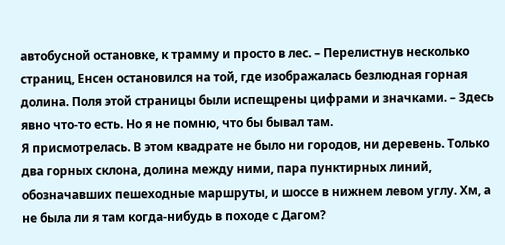автобусной остановке, к трамму и просто в лес. – Перелистнув несколько страниц, Енсен остановился на той, где изображалась безлюдная горная долина. Поля этой страницы были испещрены цифрами и значками. – Здесь явно что-то есть. Но я не помню, что бы бывал там.
Я присмотрелась. В этом квадрате не было ни городов, ни деревень. Только два горных склона, долина между ними, пара пунктирных линий, обозначавших пешеходные маршруты, и шоссе в нижнем левом углу. Хм, а не была ли я там когда-нибудь в походе с Дагом?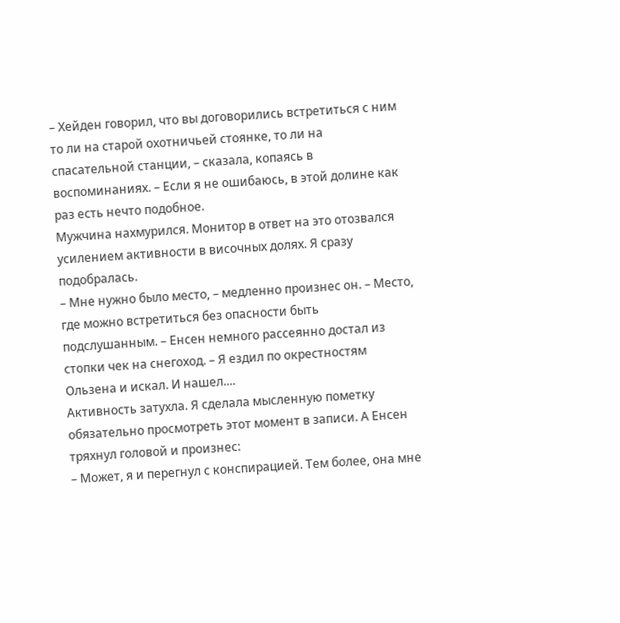– Хейден говорил, что вы договорились встретиться с ним то ли на старой охотничьей стоянке, то ли на спасательной станции, – сказала, копаясь в воспоминаниях. – Если я не ошибаюсь, в этой долине как раз есть нечто подобное.
Мужчина нахмурился. Монитор в ответ на это отозвался усилением активности в височных долях. Я сразу подобралась.
– Мне нужно было место, – медленно произнес он. – Место, где можно встретиться без опасности быть подслушанным. – Енсен немного рассеянно достал из стопки чек на снегоход. – Я ездил по окрестностям Ользена и искал. И нашел....
Активность затухла. Я сделала мысленную пометку обязательно просмотреть этот момент в записи. А Енсен тряхнул головой и произнес:
– Может, я и перегнул с конспирацией. Тем более, она мне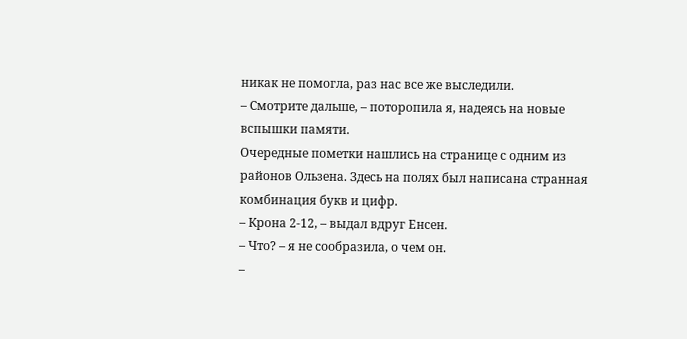никак не помогла, раз нас все же выследили.
– Смотрите дальше, – поторопила я, надеясь на новые вспышки памяти.
Очередные пометки нашлись на странице с одним из районов Ользена. Здесь на полях был написана странная комбинация букв и цифр.
– Крона 2-12, – выдал вдруг Енсен.
– Что? – я не сообразила, о чем он.
–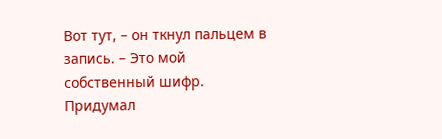Вот тут, – он ткнул пальцем в запись. – Это мой собственный шифр. Придумал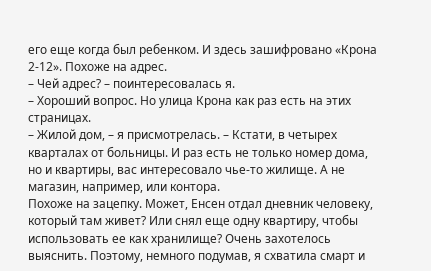его еще когда был ребенком. И здесь зашифровано «Крона 2-12». Похоже на адрес.
– Чей адрес? – поинтересовалась я.
– Хороший вопрос. Но улица Крона как раз есть на этих страницах.
– Жилой дом, – я присмотрелась. – Кстати, в четырех кварталах от больницы. И раз есть не только номер дома, но и квартиры, вас интересовало чье-то жилище. А не магазин, например, или контора.
Похоже на зацепку. Может, Енсен отдал дневник человеку, который там живет? Или снял еще одну квартиру, чтобы использовать ее как хранилище? Очень захотелось выяснить. Поэтому, немного подумав, я схватила смарт и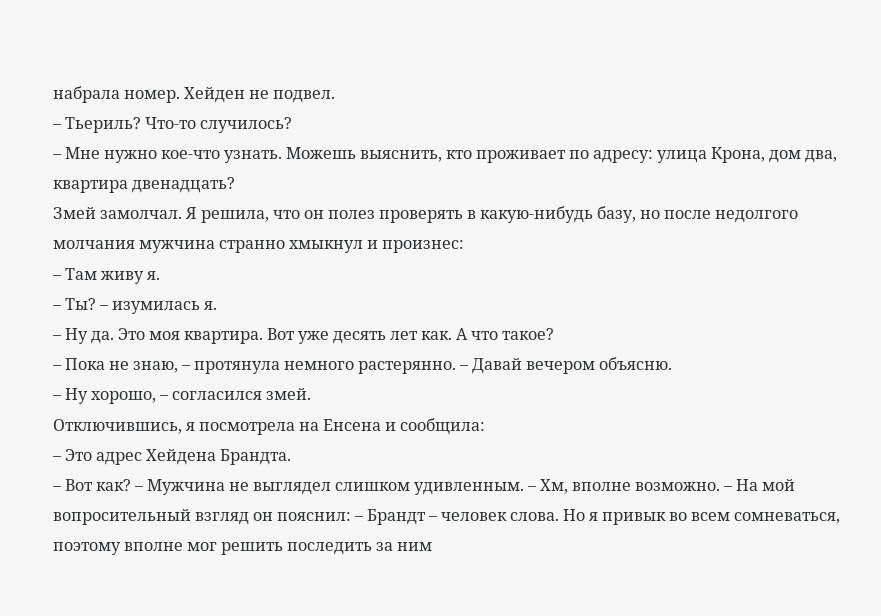набрала номер. Хейден не подвел.
– Тьериль? Что-то случилось?
– Мне нужно кое-что узнать. Можешь выяснить, кто проживает по адресу: улица Крона, дом два, квартира двенадцать?
Змей замолчал. Я решила, что он полез проверять в какую-нибудь базу, но после недолгого молчания мужчина странно хмыкнул и произнес:
– Там живу я.
– Ты? – изумилась я.
– Ну да. Это моя квартира. Вот уже десять лет как. А что такое?
– Пока не знаю, – протянула немного растерянно. – Давай вечером объясню.
– Ну хорошо, – согласился змей.
Отключившись, я посмотрела на Енсена и сообщила:
– Это адрес Хейдена Брандта.
– Вот как? – Мужчина не выглядел слишком удивленным. – Хм, вполне возможно. – На мой вопросительный взгляд он пояснил: – Брандт – человек слова. Но я привык во всем сомневаться, поэтому вполне мог решить последить за ним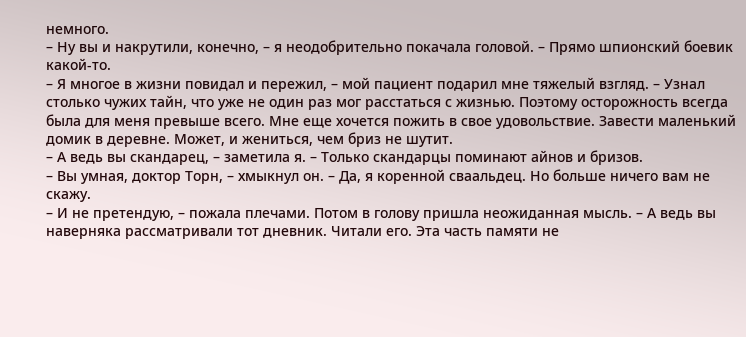немного.
– Ну вы и накрутили, конечно, – я неодобрительно покачала головой. – Прямо шпионский боевик какой-то.
– Я многое в жизни повидал и пережил, – мой пациент подарил мне тяжелый взгляд. – Узнал столько чужих тайн, что уже не один раз мог расстаться с жизнью. Поэтому осторожность всегда была для меня превыше всего. Мне еще хочется пожить в свое удовольствие. Завести маленький домик в деревне. Может, и жениться, чем бриз не шутит.
– А ведь вы скандарец, – заметила я. – Только скандарцы поминают айнов и бризов.
– Вы умная, доктор Торн, – хмыкнул он. – Да, я коренной сваальдец. Но больше ничего вам не скажу.
– И не претендую, – пожала плечами. Потом в голову пришла неожиданная мысль. – А ведь вы наверняка рассматривали тот дневник. Читали его. Эта часть памяти не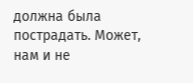должна была пострадать. Может, нам и не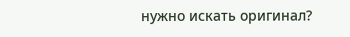нужно искать оригинал?